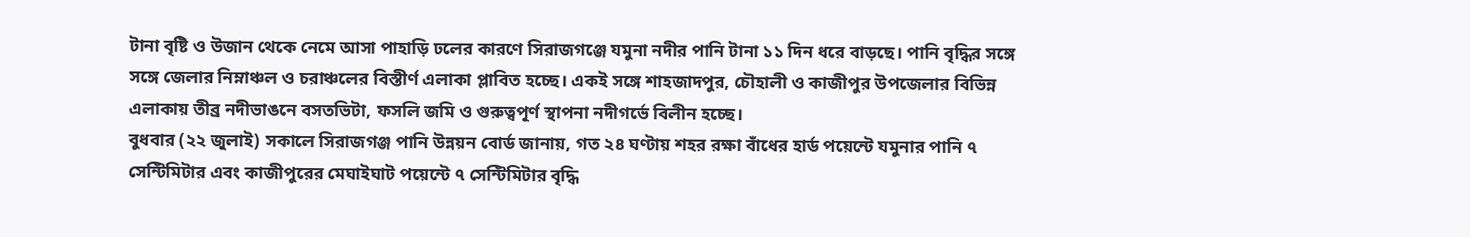টানা বৃষ্টি ও উজান থেকে নেমে আসা পাহাড়ি ঢলের কারণে সিরাজগঞ্জে যমুনা নদীর পানি টানা ১১ দিন ধরে বাড়ছে। পানি বৃদ্ধির সঙ্গে সঙ্গে জেলার নিম্নাঞ্চল ও চরাঞ্চলের বিস্তীর্ণ এলাকা প্লাবিত হচ্ছে। একই সঙ্গে শাহজাদপুর, চৌহালী ও কাজীপুর উপজেলার বিভিন্ন এলাকায় তীব্র নদীভাঙনে বসতভিটা, ফসলি জমি ও গুরুত্বপূর্ণ স্থাপনা নদীগর্ভে বিলীন হচ্ছে।
বুধবার (২২ জুলাই) সকালে সিরাজগঞ্জ পানি উন্নয়ন বোর্ড জানায়, গত ২৪ ঘণ্টায় শহর রক্ষা বাঁধের হার্ড পয়েন্টে যমুনার পানি ৭ সেন্টিমিটার এবং কাজীপুরের মেঘাইঘাট পয়েন্টে ৭ সেন্টিমিটার বৃদ্ধি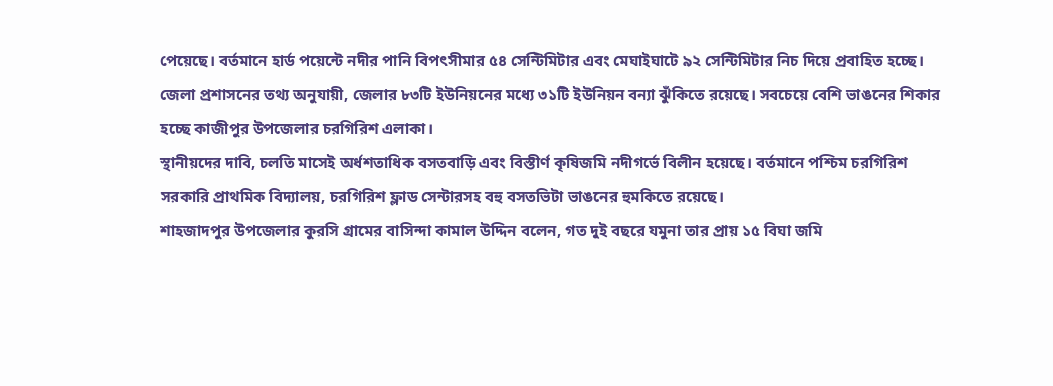পেয়েছে। বর্তমানে হার্ড পয়েন্টে নদীর পানি বিপৎসীমার ৫৪ সেন্টিমিটার এবং মেঘাইঘাটে ৯২ সেন্টিমিটার নিচ দিয়ে প্রবাহিত হচ্ছে।
জেলা প্রশাসনের তথ্য অনুযায়ী, জেলার ৮৩টি ইউনিয়নের মধ্যে ৩১টি ইউনিয়ন বন্যা ঝুঁকিতে রয়েছে। সবচেয়ে বেশি ভাঙনের শিকার হচ্ছে কাজীপুর উপজেলার চরগিরিশ এলাকা।
স্থানীয়দের দাবি, চলতি মাসেই অর্ধশতাধিক বসতবাড়ি এবং বিস্তীর্ণ কৃষিজমি নদীগর্ভে বিলীন হয়েছে। বর্তমানে পশ্চিম চরগিরিশ সরকারি প্রাথমিক বিদ্যালয়, চরগিরিশ ফ্লাড সেন্টারসহ বহু বসতভিটা ভাঙনের হুমকিতে রয়েছে।
শাহজাদপুর উপজেলার কুরসি গ্রামের বাসিন্দা কামাল উদ্দিন বলেন, গত দুই বছরে যমুনা তার প্রায় ১৫ বিঘা জমি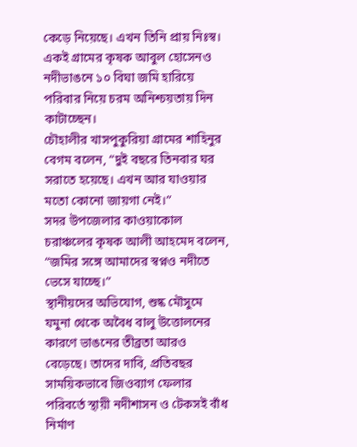কেড়ে নিয়েছে। এখন তিনি প্রায় নিঃস্ব। একই গ্রামের কৃষক আবুল হোসেনও নদীভাঙনে ১০ বিঘা জমি হারিয়ে পরিবার নিয়ে চরম অনিশ্চয়তায় দিন কাটাচ্ছেন।
চৌহালীর খাসপুকুরিয়া গ্রামের শাহিনুর বেগম বলেন, “দুই বছরে তিনবার ঘর সরাতে হয়েছে। এখন আর যাওয়ার মতো কোনো জায়গা নেই।”
সদর উপজেলার কাওয়াকোল চরাঞ্চলের কৃষক আলী আহমেদ বলেন, “জমির সঙ্গে আমাদের স্বপ্নও নদীতে ভেসে যাচ্ছে।”
স্থানীয়দের অভিযোগ, শুষ্ক মৌসুমে যমুনা থেকে অবৈধ বালু উত্তোলনের কারণে ভাঙনের তীব্রতা আরও বেড়েছে। তাদের দাবি, প্রতিবছর সাময়িকভাবে জিওব্যাগ ফেলার পরিবর্তে স্থায়ী নদীশাসন ও টেকসই বাঁধ নির্মাণ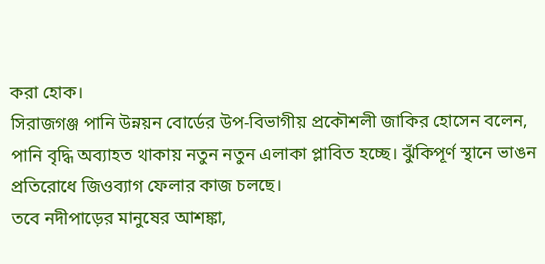করা হোক।
সিরাজগঞ্জ পানি উন্নয়ন বোর্ডের উপ-বিভাগীয় প্রকৌশলী জাকির হোসেন বলেন, পানি বৃদ্ধি অব্যাহত থাকায় নতুন নতুন এলাকা প্লাবিত হচ্ছে। ঝুঁকিপূর্ণ স্থানে ভাঙন প্রতিরোধে জিওব্যাগ ফেলার কাজ চলছে।
তবে নদীপাড়ের মানুষের আশঙ্কা,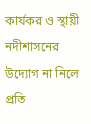কার্যকর ও স্থায়ী নদীশাসনের উদ্যোগ না নিলে প্রতি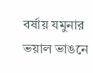বর্ষায় যমুনার ভয়াল ভাঙনে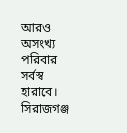আরও অসংখ্য পরিবার সর্বস্ব হারাবে।
সিরাজগঞ্জ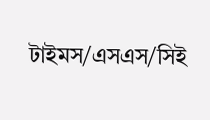টাইমস/এসএস/সিই